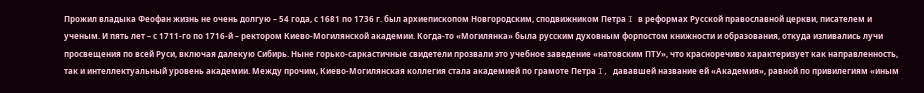Прожил владыка Феофан жизнь не очень долгую – 54 года, с 1681 по 1736 г. был архиепископом Новгородским, сподвижником Петра I в реформах Русской православной церкви, писателем и ученым. И пять лет – с 1711-го по 1716-й – ректором Киево-Могилянской академии. Когда-то «Могилянка» была русским духовным форпостом книжности и образования, откуда изливались лучи просвещения по всей Руси, включая далекую Сибирь. Ныне горько-саркастичные свидетели прозвали это учебное заведение «натовским ПТУ», что красноречиво характеризует как направленность, так и интеллектуальный уровень академии. Между прочим, Киево-Могилянская коллегия стала академией по грамоте Петра I, дававшей название ей «Академия», равной по привилегиям «иным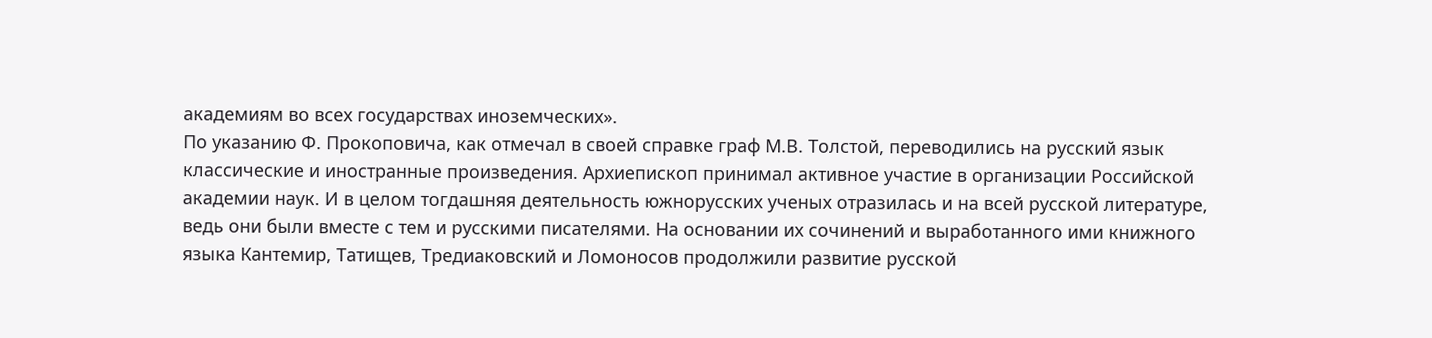академиям во всех государствах иноземческих».
По указанию Ф. Прокоповича, как отмечал в своей справке граф М.В. Толстой, переводились на русский язык классические и иностранные произведения. Архиепископ принимал активное участие в организации Российской академии наук. И в целом тогдашняя деятельность южнорусских ученых отразилась и на всей русской литературе, ведь они были вместе с тем и русскими писателями. На основании их сочинений и выработанного ими книжного языка Кантемир, Татищев, Тредиаковский и Ломоносов продолжили развитие русской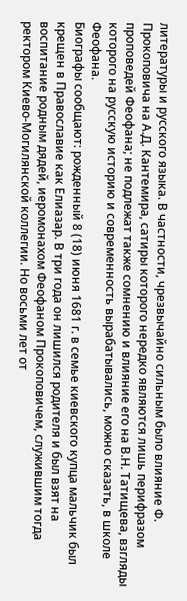литературы и русского языка. В частности, чрезвычайно сильным было влияние Ф. Прокоповича на А.Д. Кантемира, сатиры которого нередко являются лишь перифразом проповедей Феофана; не подлежат также сомнению и влияние его на В.Н. Татищева, взгляды которого на русскую историю и современность вырабатывались, можно сказать, в школе Феофана.
Биографы сообщают: рожденный 8 (18) июня 1681 г. в семье киевского купца мальчик был крещен в Православие как Елиазар. В три года он лишился родителя и был взят на воспитание родным дядей, иеромонахом Феофаном Прокоповичем, служившим тогда ректором Киево-Могилянской коллегии. Но восьми лет от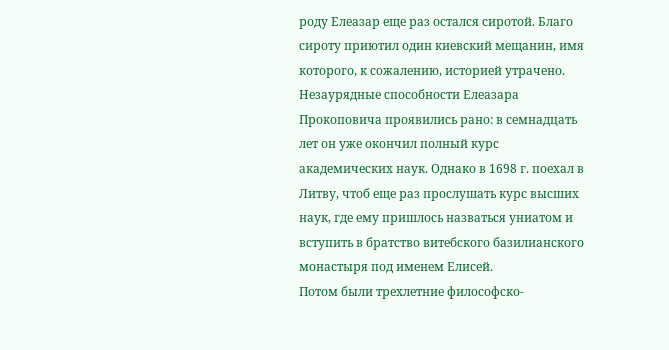роду Елеазар еще раз остался сиротой. Благо сироту приютил один киевский мещанин, имя которого, к сожалению, историей утрачено. Незаурядные способности Елеазара Прокоповича проявились рано: в семнадцать лет он уже окончил полный курс академических наук. Однако в 1698 г. поехал в Литву, чтоб еще раз прослушать курс высших наук, где ему пришлось назваться униатом и вступить в братство витебского базилианского монастыря под именем Елисей.
Потом были трехлетние философско-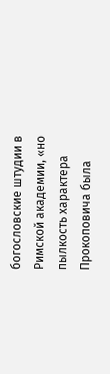богословские штудии в Римской академии, «но пылкость характера Прокоповича была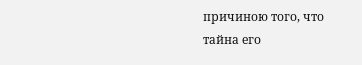причиною того, что тайна его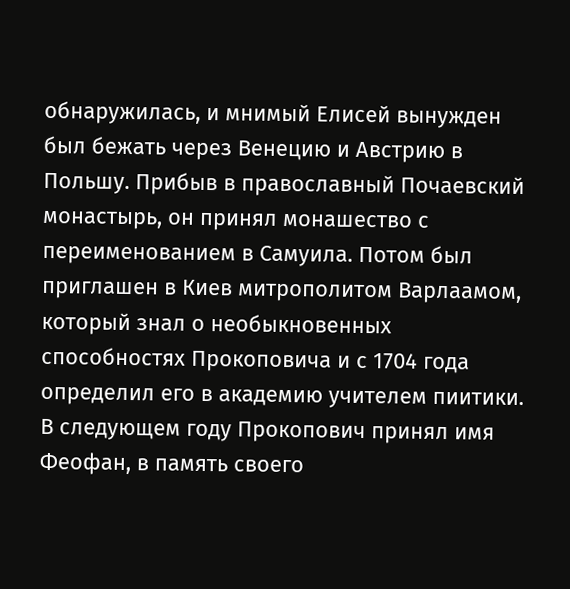обнаружилась, и мнимый Елисей вынужден был бежать через Венецию и Австрию в Польшу. Прибыв в православный Почаевский монастырь, он принял монашество с переименованием в Самуила. Потом был приглашен в Киев митрополитом Варлаамом, который знал о необыкновенных способностях Прокоповича и с 1704 года определил его в академию учителем пиитики. В следующем году Прокопович принял имя Феофан, в память своего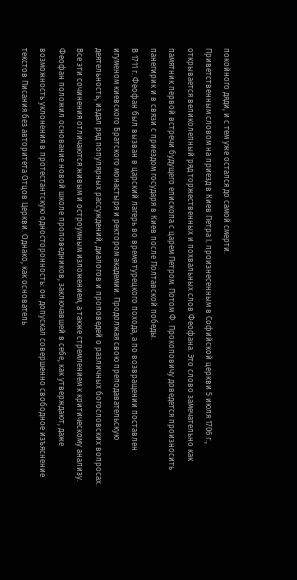покойного дяди, и с тем уже остался до самой смерти.
Приветственным словом на приезд в Киев Петра I, произнесенным в Софийской церкви 5 июля 1706 г., открывается великолепный ряд торжественных и похвальных слов Феофана. Это слово замечательно как памятник первой встречи будущего епископа с царем Петром. Потом Ф. Прокоповичу доведется произносить панегирик и в связи с приездом государя в Киев после Полтавской победы.
В 1711 г. Феофан был вызван в царский лагерь во время турецкого похода, а по возвращении поставлен игуменом киевского Братского монастыря и ректором академии. Продолжая свою преподавательскую деятельность, издал ряд популярных рассуждений, диалогов и проповедей о различных богословских вопросах. Все эти сочинения отличаются живым и остроумным изложением, а также стремлением к критическому анализу.
Феофан положил основание новой школе проповедников, заключавшей в себе, как утверждают, даже возможность уклонения в протестантскую односторонность: он допускал совершенно свободное изъяснение текстов Писания без авторитета Отцов Церкви. Однако, как основатель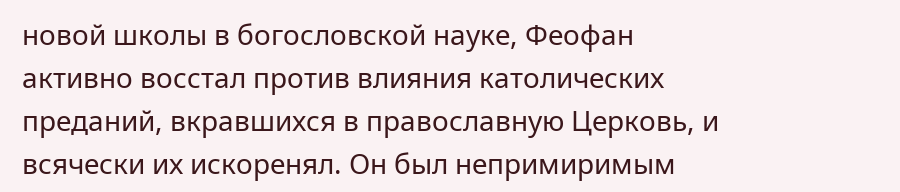новой школы в богословской науке, Феофан активно восстал против влияния католических преданий, вкравшихся в православную Церковь, и всячески их искоренял. Он был непримиримым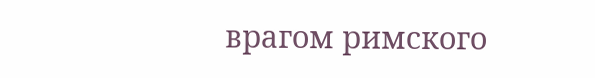врагом римского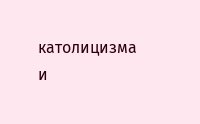католицизма и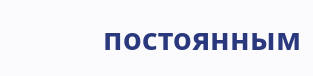постоянным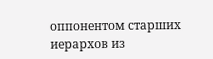оппонентом старших иерархов из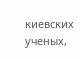киевских ученых,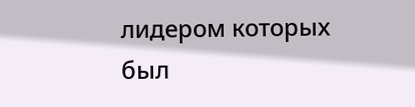лидером которых был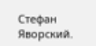Стефан Яворский.